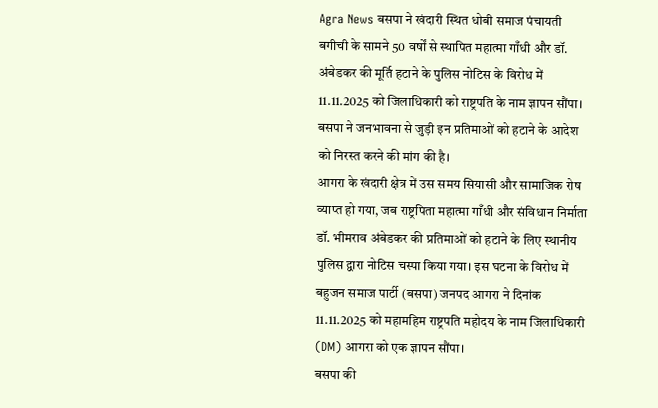Agra News बसपा ने खंदारी स्थित धोबी समाज पंचायती बगीची के सामने 50 वर्षों से स्थापित महात्मा गाँधी और डॉ. अंबेडकर की मूर्ति हटाने के पुलिस नोटिस के विरोध में 11.11.2025 को जिलाधिकारी को राष्ट्रपति के नाम ज्ञापन सौंपा। बसपा ने जनभावना से जुड़ी इन प्रतिमाओं को हटाने के आदेश को निरस्त करने की मांग की है।
आगरा के खंदारी क्षेत्र में उस समय सियासी और सामाजिक रोष व्याप्त हो गया, जब राष्ट्रपिता महात्मा गाँधी और संविधान निर्माता डॉ. भीमराव अंबेडकर की प्रतिमाओं को हटाने के लिए स्थानीय पुलिस द्वारा नोटिस चस्पा किया गया। इस घटना के विरोध में बहुजन समाज पार्टी (बसपा) जनपद आगरा ने दिनांक 11.11.2025 को महामहिम राष्ट्रपति महोदय के नाम जिलाधिकारी (DM) आगरा को एक ज्ञापन सौंपा।
बसपा की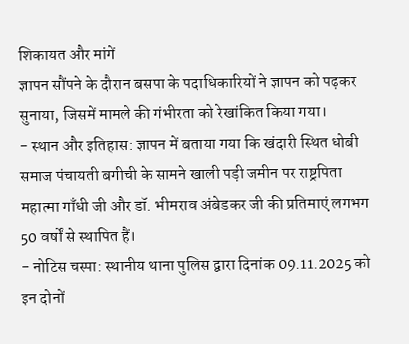शिकायत और मांगें
ज्ञापन सौंपने के दौरान बसपा के पदाधिकारियों ने ज्ञापन को पढ़कर सुनाया, जिसमें मामले की गंभीरता को रेखांकित किया गया।
- स्थान और इतिहास: ज्ञापन में बताया गया कि खंदारी स्थित धोबी समाज पंचायती बगीची के सामने खाली पड़ी जमीन पर राष्ट्रपिता महात्मा गाँधी जी और डॉ. भीमराव अंबेडकर जी की प्रतिमाएं लगभग 50 वर्षों से स्थापित हैं।
- नोटिस चस्पा: स्थानीय थाना पुलिस द्वारा दिनांक 09.11.2025 को इन दोनों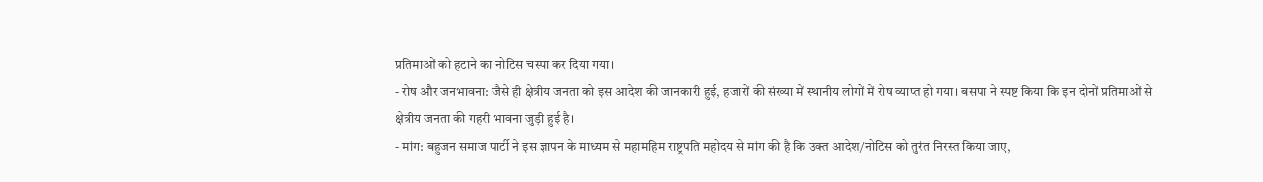प्रतिमाओं को हटाने का नोटिस चस्पा कर दिया गया।
- रोष और जनभावना: जैसे ही क्षेत्रीय जनता को इस आदेश की जानकारी हुई, हजारों की संख्या में स्थानीय लोगों में रोष व्याप्त हो गया। बसपा ने स्पष्ट किया कि इन दोनों प्रतिमाओं से क्षेत्रीय जनता की गहरी भावना जुड़ी हुई है।
- मांग: बहुजन समाज पार्टी ने इस ज्ञापन के माध्यम से महामहिम राष्ट्रपति महोदय से मांग की है कि उक्त आदेश/नोटिस को तुरंत निरस्त किया जाए,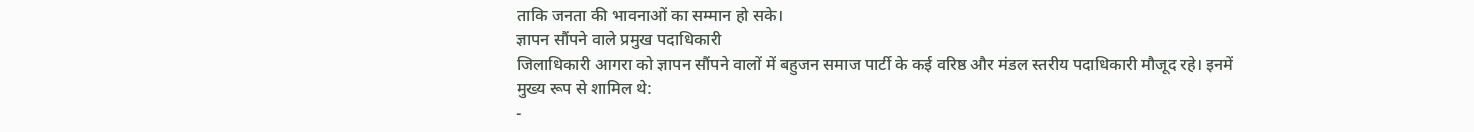ताकि जनता की भावनाओं का सम्मान हो सके।
ज्ञापन सौंपने वाले प्रमुख पदाधिकारी
जिलाधिकारी आगरा को ज्ञापन सौंपने वालों में बहुजन समाज पार्टी के कई वरिष्ठ और मंडल स्तरीय पदाधिकारी मौजूद रहे। इनमें मुख्य रूप से शामिल थे:
-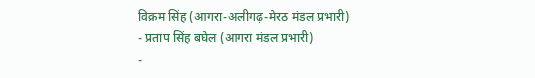विक्रम सिंह (आगरा-अलीगढ़-मेरठ मंडल प्रभारी)
- प्रताप सिंह बघेल (आगरा मंडल प्रभारी)
-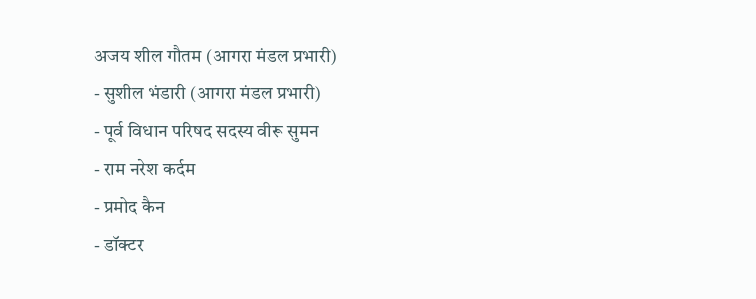अजय शील गौतम (आगरा मंडल प्रभारी)
- सुशील भंडारी (आगरा मंडल प्रभारी)
- पूर्व विधान परिषद सदस्य वीरू सुमन
- राम नरेश कर्दम
- प्रमोद कैन
- डॉक्टर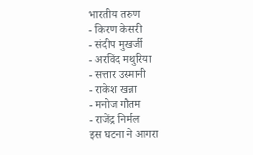भारतीय तरुण
- किरण केसरी
- संदीप मुखर्जी
- अरविंद मथुरिया
- सत्तार उस्मानी
- राकेश खन्ना
- मनोज गौतम
- राजेंद्र निर्मल
इस घटना ने आगरा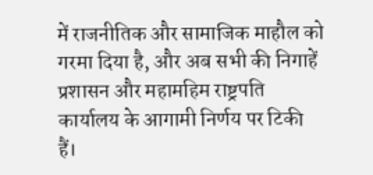में राजनीतिक और सामाजिक माहौल को गरमा दिया है, और अब सभी की निगाहें प्रशासन और महामहिम राष्ट्रपति कार्यालय के आगामी निर्णय पर टिकी हैं।